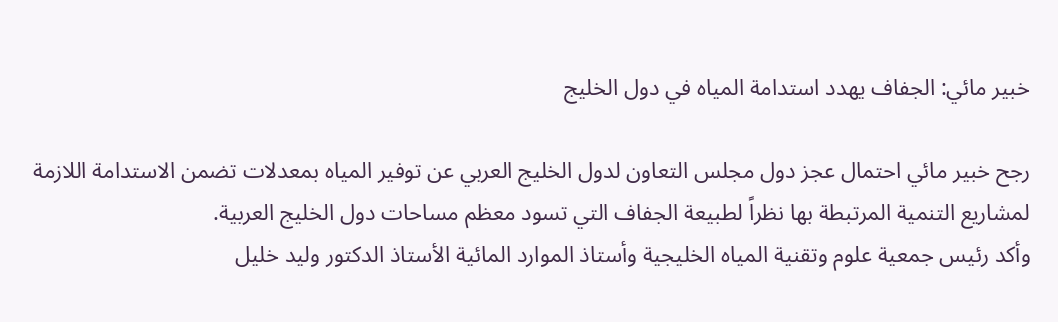خبير مائي: الجفاف يهدد استدامة المياه في دول الخليج

رجح خبير مائي احتمال عجز دول مجلس التعاون لدول الخليج العربي عن توفير المياه بمعدلات تضمن الاستدامة اللازمة لمشاريع التنمية المرتبطة بها نظراً لطبيعة الجفاف التي تسود معظم مساحات دول الخليج العربية.
وأكد رئيس جمعية علوم وتقنية المياه الخليجية وأستاذ الموارد المائية الأستاذ الدكتور وليد خليل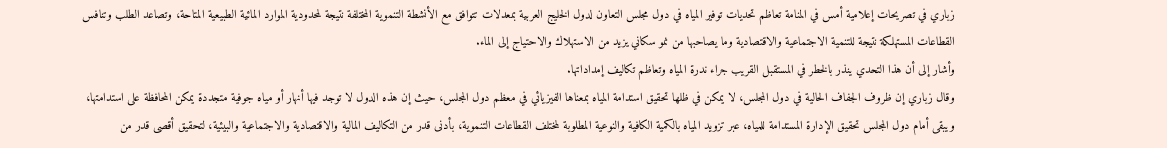زباري في تصريحات إعلامية أمس في المنامة تعاظم تحديات توفير المياه في دول مجلس التعاون لدول الخليج العربية بمعدلات تتوافق مع الأنشطة التنموية المختلفة نتيجة لمحدودية الموارد المائية الطبيعية المتاحة، وتصاعد الطلب وتنافس القطاعات المستهلكة نتيجة للتنمية الاجتماعية والاقتصادية وما يصاحبها من نمو سكاني يزيد من الاستهلاك والاحتياج إلى الماء.
وأشار إلى أن هذا التحدي ينذر بالخطر في المستقبل القريب جراء ندرة المياه وتعاظم تكاليف إمداداتها.
وقال زباري إن ظروف الجفاف الحالية في دول المجلس، لا يمكن في ظلها تحقيق استدامة المياه بمعناها الفيزيائي في معظم دول المجلس، حيث إن هذه الدول لا توجد فيها أنهار أو مياه جوفية متجددة يمكن المحافظة على استدامتها، ويبقى أمام دول المجلس تحقيق الإدارة المستدامة للمياه، عبر تزويد المياه بالكمية الكافية والنوعية المطلوبة لمختلف القطاعات التنموية، بأدنى قدر من التكاليف المالية والاقتصادية والاجتماعية والبيئية، لتحقيق أقصى قدر من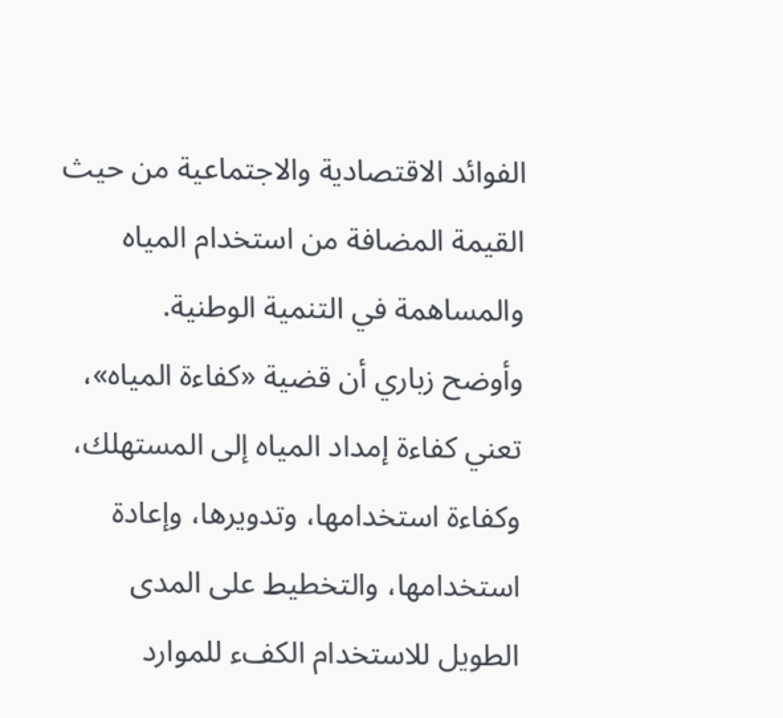الفوائد الاقتصادية والاجتماعية من حيث القيمة المضافة من استخدام المياه والمساهمة في التنمية الوطنية.
وأوضح زباري أن قضية «كفاءة المياه»، تعني كفاءة إمداد المياه إلى المستهلك، وكفاءة استخدامها، وتدويرها، وإعادة استخدامها، والتخطيط على المدى الطويل للاستخدام الكفء للموارد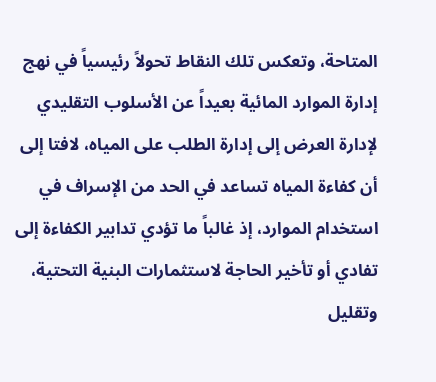المتاحة، وتعكس تلك النقاط تحولاً رئيسياً في نهج إدارة الموارد المائية بعيداً عن الأسلوب التقليدي لإدارة العرض إلى إدارة الطلب على المياه، لافتا إلى أن كفاءة المياه تساعد في الحد من الإسراف في استخدام الموارد، إذ غالباً ما تؤدي تدابير الكفاءة إلى تفادي أو تأخير الحاجة لاستثمارات البنية التحتية، وتقليل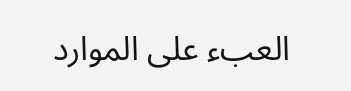العبء على الموارد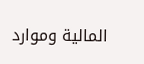المالية وموارد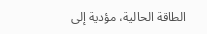الطاقة الحالية، مؤدية إلى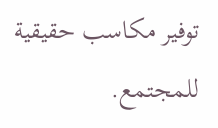توفير مكاسب حقيقية للمجتمع.